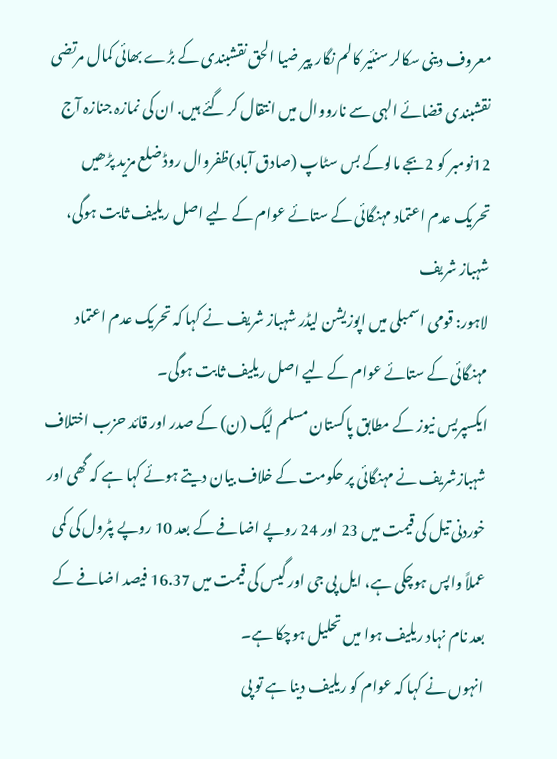معروف دینی سکالر سنئیر کالم نگار پیر ضیا الحق نقشبندی کے بڑے بھائی کمال مرتضی نقشبندی قضائے الہی سے نارووال میں انتقال کر گئے ہیں. ان کی نمازہ جنازہ آج 12نومبر کو 2بجے مالوکے بس سٹاپ (صادق آباد)ظفروال روڈ ضلع مزید پڑھیں
تحریک عدم اعتماد مہنگائی کے ستائے عوام کے لیے اصل ریلیف ثابت ہوگی، شہباز شریف
لاہور: قومی اسمبلی میں اپوزیشن لیڈر شہباز شریف نے کہا کہ تحریک عدم اعتماد مہنگائی کے ستائے عوام کے لیے اصل ریلیف ثابت ہوگی۔
ایکسپریس نیوز کے مطابق پاکستان مسلم لیگ (ن) کے صدر اور قائد حزب اختلاف شہبازشریف نے مہنگائی پر حکومت کے خلاف بیان دیتے ہوئے کہا ہے کہ گھی اور خوردنی تیل کی قیمت میں 23 اور 24 روپے اضافے کے بعد 10 روپے پٹرول کی کمی عملاً واپس ہوچکی ہے، ایل پی جی اور گیس کی قیمت میں 16.37 فیصد اضافے کے بعد نام نہاد ریلیف ہوا میں تحلیل ہوچکا ہے۔
انہوں نے کہا کہ عوام کو ریلیف دینا ہے تو پی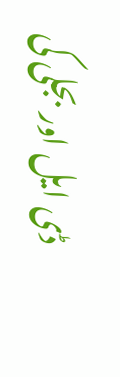ڈی ایل اور بجلی کی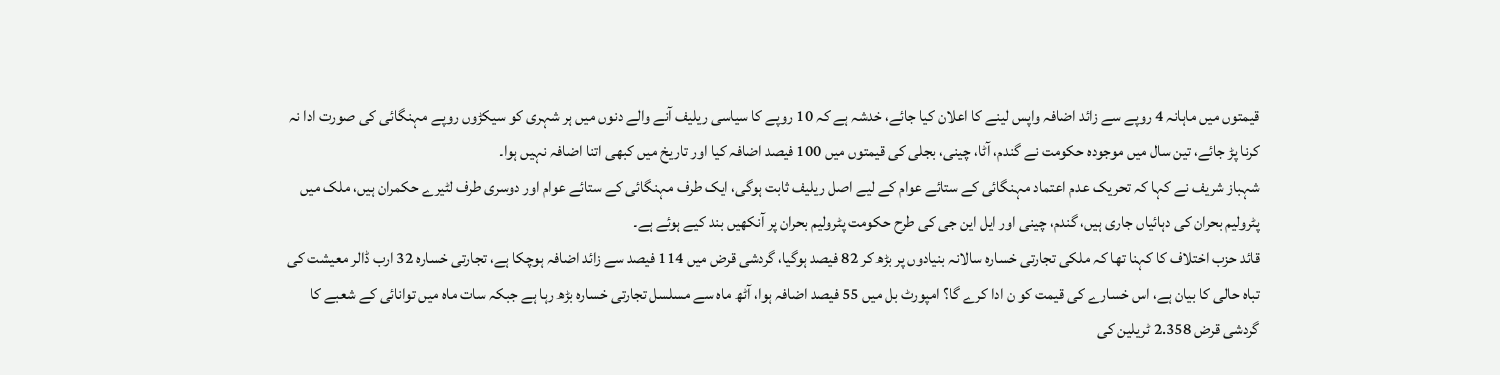قیمتوں میں ماہانہ 4 روپے سے زائد اضافہ واپس لینے کا اعلان کیا جائے، خدشہ ہے کہ 10 روپے کا سیاسی ریلیف آنے والے دنوں میں ہر شہری کو سیکڑوں روپے مہنگائی کی صورت ادا نہ کرنا پڑ جائے، تین سال میں موجودہ حکومت نے گندم، آٹا، چینی، بجلی کی قیمتوں میں 100 فیصد اضافہ کیا اور تاریخ میں کبھی اتنا اضافہ نہیں ہوا۔
شہباز شریف نے کہا کہ تحریک عدم اعتماد مہنگائی کے ستائے عوام کے لیے اصل ریلیف ثابت ہوگی، ایک طرف مہنگائی کے ستائے عوام اور دوسری طرف لٹیرے حکمران ہیں، ملک میں پٹرولیم بحران کی دہائیاں جاری ہیں، گندم، چینی اور ایل این جی کی طرح حکومت پٹرولیم بحران پر آنکھیں بند کیے ہوئے ہے۔
قائد حزب اختلاف کا کہنا تھا کہ ملکی تجارتی خسارہ سالانہ بنیادوں پر بڑھ کر 82 فیصد ہوگیا، گردشی قرض میں 114 فیصد سے زائد اضافہ ہوچکا ہے، تجارتی خسارہ 32 ارب ڈالر معیشت کی تباہ حالی کا بیان ہے، اس خسارے کی قیمت کو ن ادا کرے گا؟ امپورٹ بل میں 55 فیصد اضافہ ہوا، آٹھ ماہ سے مسلسل تجارتی خسارہ بڑھ رہا ہے جبکہ سات ماہ میں توانائی کے شعبے کا گردشی قرض 2.358 ٹریلین کی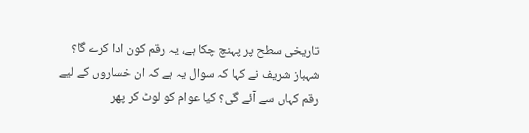تاریخی سطح پر پہنچ چکا ہے، یہ رقم کون ادا کرے گا؟
شہباز شریف نے کہا کہ سوال یہ ہے کہ ان خساروں کے لیے رقم کہاں سے آئے گی؟ کیا عوام کو لوٹ کر پھر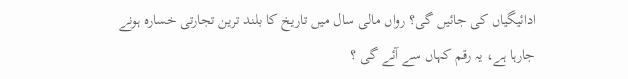ادائیگیاں کی جائیں گی؟ رواں مالی سال میں تاریخ کا بلند ترین تجارتی خسارہ ہونے جارہا ہے، یہ رقم کہاں سے آئے گی ؟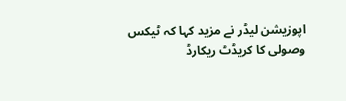اپوزیشن لیڈر نے مزید کہا کہ ٹیکس وصولی کا کریڈٹ ریکارڈ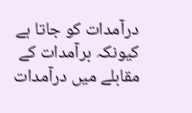درآمدات کو جاتا ہے کیونکہ برآمدات کے مقابلے میں درآمدات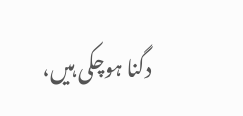دگنا ہوچکی ہیں،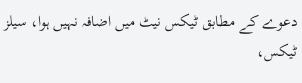دعوے کے مطابق ٹیکس نیٹ میں اضافہ نہیں ہوا، سیلز ٹیکس،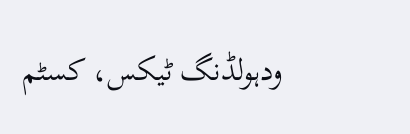ودہولڈنگ ٹیکس، کسٹم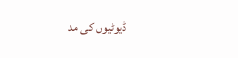ڈیوٹیوں کی مد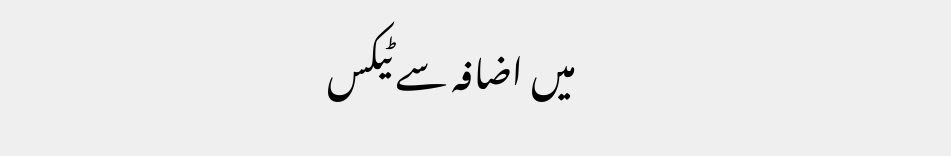میں اضافہ سے ٹیکس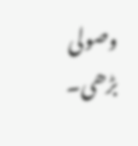وصولی بڑھی۔